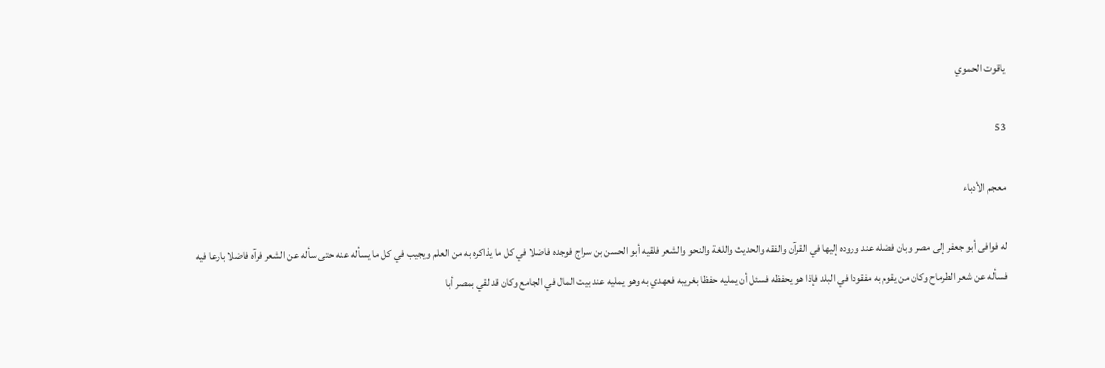ياقوت الحموي

53

معجم الأدباء

له فوافى أبو جعفر إلى مصر وبان فضله عند وروده إليها في القرآن والفقه والحديث واللغة والنحو والشعر فلقيه أبو الحسن بن سراج فوجده فاضلا في كل ما يذاكره به من العلم ويجيب في كل ما يسأله عنه حتى سأله عن الشعر فرآه فاضلا بارعا فيه فسأله عن شعر الطرماح وكان من يقوم به مفقودا في البلد فإذا هو يحفظه فسئل أن يمليه حفظا بغريبه فعهدي به وهو يمليه عند بيت المال في الجامع وكان قد لقي بمصر أبا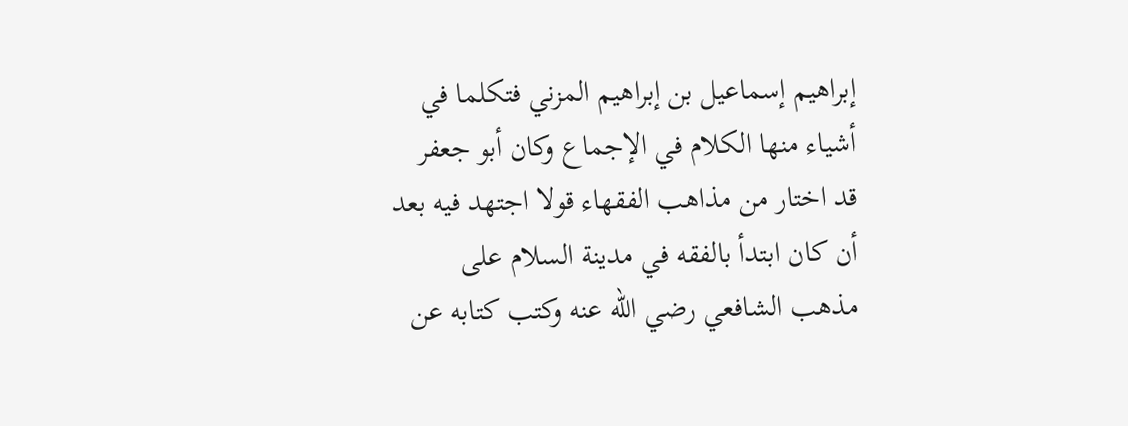إبراهيم إسماعيل بن إبراهيم المزني فتكلما في أشياء منها الكلام في الإجماع وكان أبو جعفر قد اختار من مذاهب الفقهاء قولا اجتهد فيه بعد أن كان ابتدأ بالفقه في مدينة السلام على مذهب الشافعي رضي الله عنه وكتب كتابه عن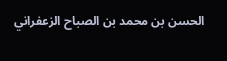الحسن بن محمد بن الصباح الزعفراني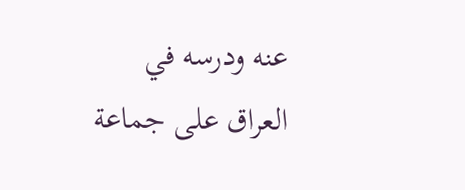عنه ودرسه في العراق على جماعة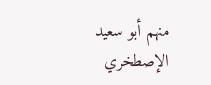منهم أبو سعيد الإصطخري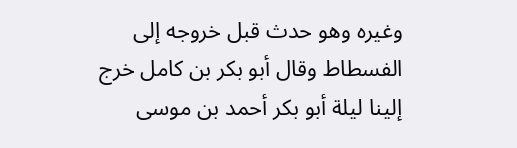وغيره وهو حدث قبل خروجه إلى الفسطاط وقال أبو بكر بن كامل خرج إلينا ليلة أبو بكر أحمد بن موسى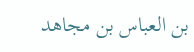بن العباس بن مجاهد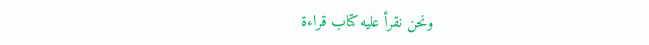ونحن نقرأ عليه كتاب قراءة